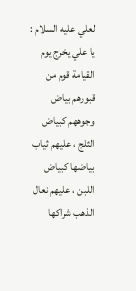لعلي عليه السلام : يا علي يخرج يوم القيامة قوم من قبورهم بياض وجوههم كبياض
الثلج ، عليهم ثياب بياضها كبياض اللبن ، عليهم نعال الذهب شراكها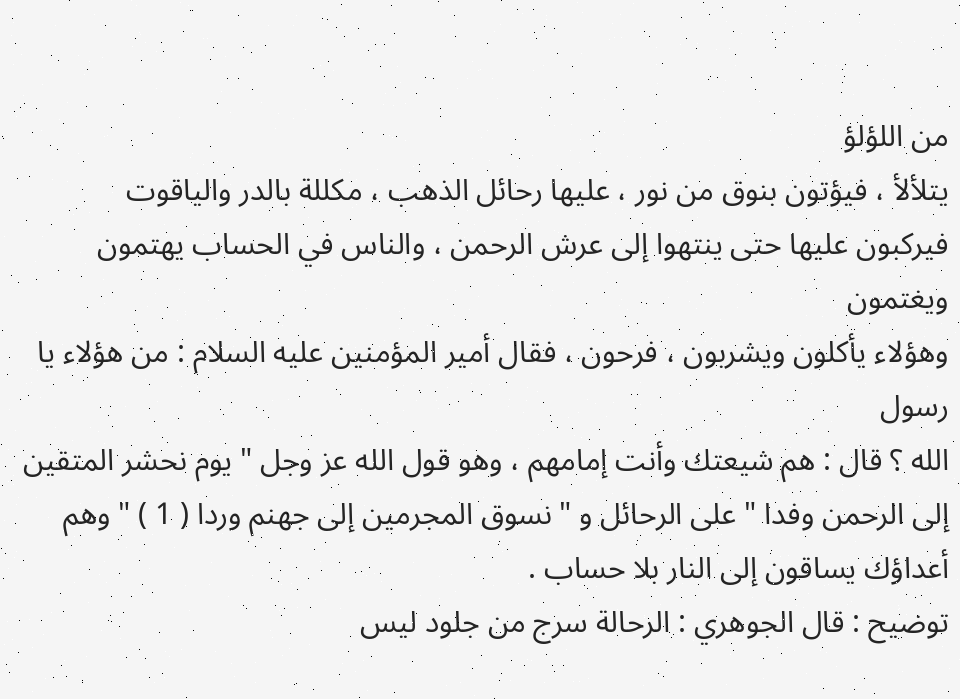من اللؤلؤ
يتلألأ ، فيؤتون بنوق من نور ، عليها رحائل الذهب ، مكللة بالدر والياقوت
فيركبون عليها حتى ينتهوا إلى عرش الرحمن ، والناس في الحساب يهتمون ويغتمون
وهؤلاء يأكلون ويشربون ، فرحون ، فقال أمير المؤمنين عليه السلام : من هؤلاء يا رسول
الله ؟ قال : هم شيعتك وأنت إمامهم ، وهو قول الله عز وجل " يوم نحشر المتقين
إلى الرحمن وفدا " على الرحائل و " نسوق المجرمين إلى جهنم وردا ( 1 ) " وهم
أعداؤك يساقون إلى النار بلا حساب .
توضيح : قال الجوهري : الرحالة سرج من جلود ليس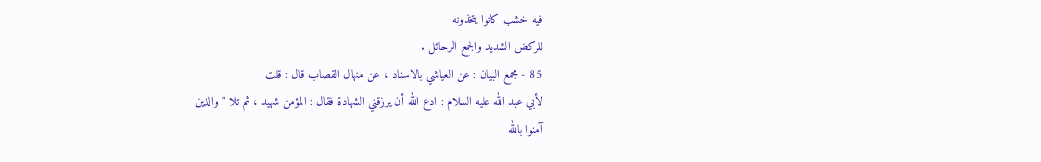فيه خشب كانوا يتخذونه
للركض الشديد والجمع الرحائل .
85 - مجمع البيان : عن العياشي بالاسناد ، عن منهال القصاب قال : قلت
لأبي عبد الله عليه السلام : ادع الله أن يرزقني الشهادة فقال : المؤمن شهيد ، ثم تلا " والذين
آمنوا بالله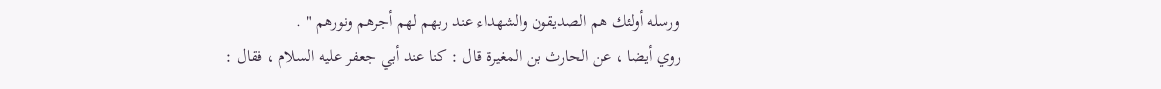ورسله أولئك هم الصديقون والشهداء عند ربهم لهم أجرهم ونورهم " .
روي أيضا ، عن الحارث بن المغيرة قال : كنا عند أبي جعفر عليه السلام ، فقال :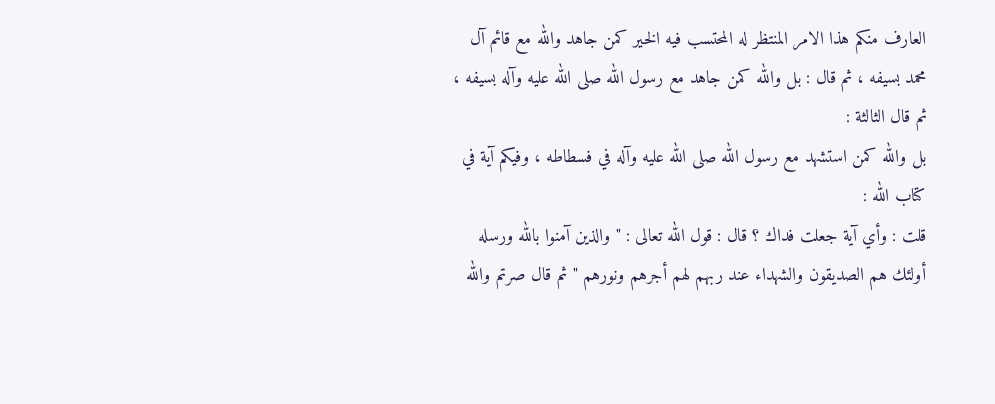العارف منكم هذا الامر المنتظر له المحتسب فيه الخير كمن جاهد والله مع قائم آل
محمد بسيفه ، ثم قال : بل والله كمن جاهد مع رسول الله صلى الله عليه وآله بسيفه ، ثم قال الثالثة :
بل والله كمن استشهد مع رسول الله صلى الله عليه وآله في فسطاطه ، وفيكم آية في كتاب الله :
قلت : وأي آية جعلت فداك ؟ قال : قول الله تعالى : " والذين آمنوا بالله ورسله
أولئك هم الصديقون والشهداء عند ربهم لهم أجرهم ونورهم " ثم قال صرتم والله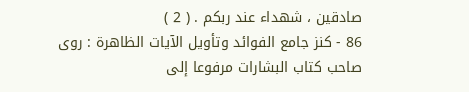صادقين ، شهداء عند ربكم . ( 2 )
86 - كنز جامع الفوائد وتأويل الآيات الظاهرة : روى صاحب كتاب البشارات مرفوعا إلى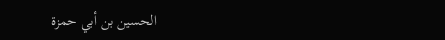الحسين بن أبي حمزة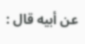عن أبيه قال :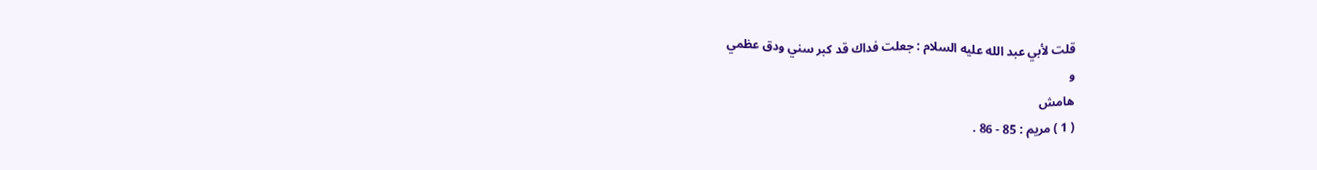قلت لأبي عبد الله عليه السلام : جعلت فداك قد كبر سني ودق عظمي
و
هامش
( 1 ) مريم : 85 - 86 .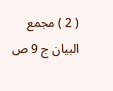( 2 ) مجمع البيان ج 9 ص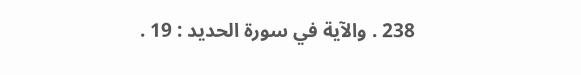238 . والآية في سورة الحديد : 19 .